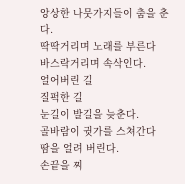앙상한 나뭇가지들이 춤을 춘다.
딱딱거리며 노래를 부른다
바스락거리며 속삭인다.
얼어버린 길
질퍽한 길
눈길이 발길을 늦춘다.
골바람이 귓가를 스쳐간다
땀을 얼려 버린다.
손끝을 찌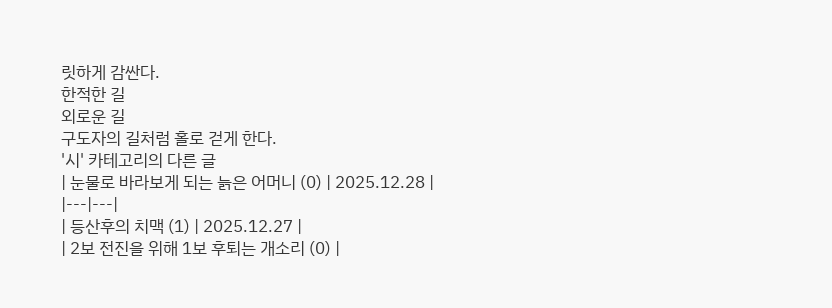릿하게 감싼다.
한적한 길
외로운 길
구도자의 길처럼 홀로 걷게 한다.
'시' 카테고리의 다른 글
| 눈물로 바라보게 되는 늙은 어머니 (0) | 2025.12.28 |
|---|---|
| 등산후의 치맥 (1) | 2025.12.27 |
| 2보 전진을 위해 1보 후퇴는 개소리 (0) |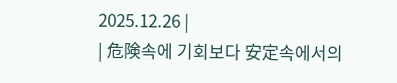2025.12.26 |
| 危険속에 기회보다 安定속에서의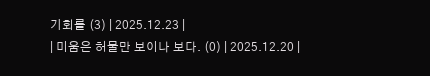기회를 (3) | 2025.12.23 |
| 미움은 허물만 보이나 보다. (0) | 2025.12.20 |